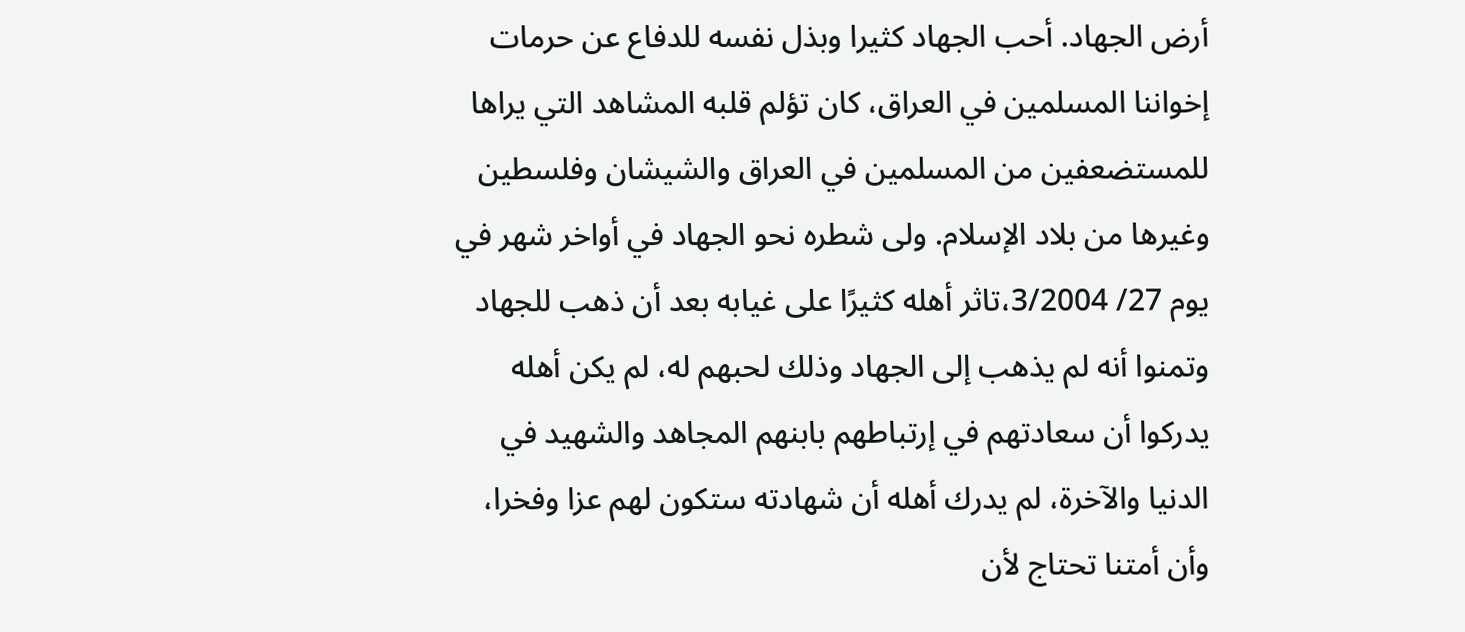أرض الجهاد. أحب الجهاد كثيرا وبذل نفسه للدفاع عن حرمات إخواننا المسلمين في العراق، كان تؤلم قلبه المشاهد التي يراها للمستضعفين من المسلمين في العراق والشيشان وفلسطين وغيرها من بلاد الإسلام. ولى شطره نحو الجهاد في أواخر شهر في يوم 27/ 3/2004،تاثر أهله كثيرًا على غيابه بعد أن ذهب للجهاد وتمنوا أنه لم يذهب إلى الجهاد وذلك لحبهم له، لم يكن أهله يدركوا أن سعادتهم في إرتباطهم بابنهم المجاهد والشهيد في الدنيا والآخرة، لم يدرك أهله أن شهادته ستكون لهم عزا وفخرا، وأن أمتنا تحتاج لأن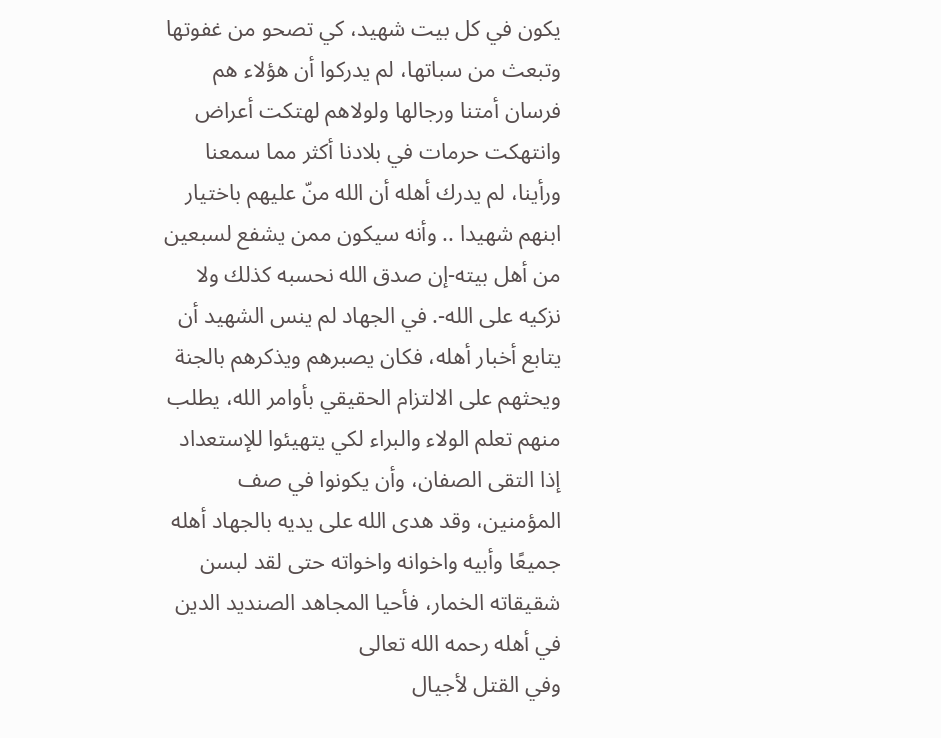يكون في كل بيت شهيد، كي تصحو من غفوتها وتبعث من سباتها، لم يدركوا أن هؤلاء هم فرسان أمتنا ورجالها ولولاهم لهتكت أعراض وانتهكت حرمات في بلادنا أكثر مما سمعنا ورأينا، لم يدرك أهله أن الله منّ عليهم باختيار ابنهم شهيدا .. وأنه سيكون ممن يشفع لسبعين من أهل بيته-إن صدق الله نحسبه كذلك ولا نزكيه على الله-. في الجهاد لم ينس الشهيد أن يتابع أخبار أهله، فكان يصبرهم ويذكرهم بالجنة ويحثهم على الالتزام الحقيقي بأوامر الله، يطلب منهم تعلم الولاء والبراء لكي يتهيئوا للإستعداد إذا التقى الصفان، وأن يكونوا في صف المؤمنين، وقد هدى الله على يديه بالجهاد أهله جميعًا وأبيه واخوانه واخواته حتى لقد لبسن شقيقاته الخمار، فأحيا المجاهد الصنديد الدين في أهله رحمه الله تعالى
وفي القتل لأجيال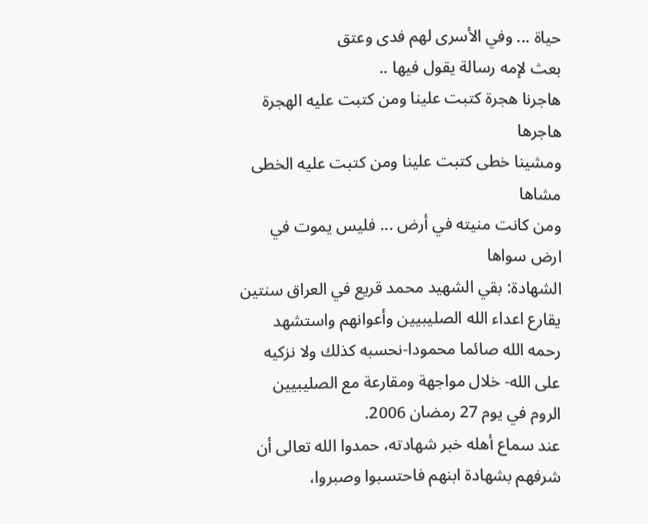حياة ... وفي الأسرى لهم فدى وعتق
بعث لإمه رسالة يقول فيها ..
هاجرنا هجرة كتبت علينا ومن كتبت عليه الهجرة هاجرها
ومشينا خطى كتبت علينا ومن كتبت عليه الخطى مشاها
ومن كانت منيته في أرض ... فليس يموت في ارض سواها
الشهادة: بقي الشهيد محمد قريع في العراق سنتين يقارع اعداء الله الصليبيين وأعوانهم واستشهد رحمه الله صائما محمودا-نحسبه كذلك ولا نزكيه على الله- خلال مواجهة ومقارعة مع الصليبيين الروم في يوم 27 رمضان 2006.
عند سماع أهله خبر شهادته، حمدوا الله تعالى أن شرفهم بشهادة ابنهم فاحتسبوا وصبروا،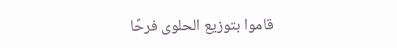قاموا بتوزيع الحلوى فرحًا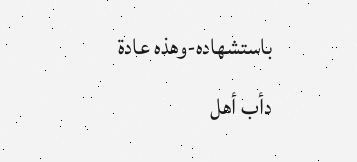باستشهاده-وهذه عادة دأب أهل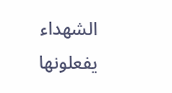الشهداء يفعلونها